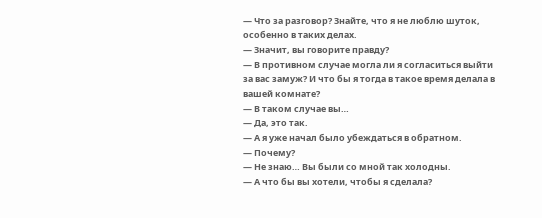— Что за разговор? Знайте, что я не люблю шуток, особенно в таких делах.
— Значит, вы говорите правду?
— В противном случае могла ли я согласиться выйти за вас замуж? И что бы я тогда в такое время делала в вашей комнате?
— В таком случае вы…
— Да, это так.
— А я уже начал было убеждаться в обратном.
— Почему?
— Не знаю… Вы были со мной так холодны.
— А что бы вы хотели, чтобы я сделала?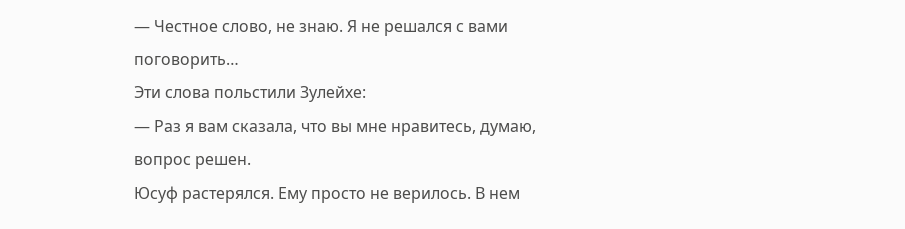— Честное слово, не знаю. Я не решался с вами поговорить…
Эти слова польстили Зулейхе:
— Раз я вам сказала, что вы мне нравитесь, думаю, вопрос решен.
Юсуф растерялся. Ему просто не верилось. В нем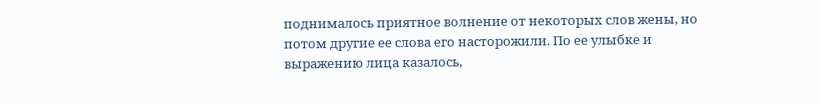поднималось приятное волнение от некоторых слов жены, но потом другие ее слова его насторожили. По ее улыбке и выражению лица казалось,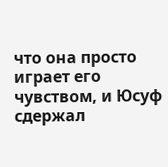что она просто играет его чувством, и Юсуф сдержал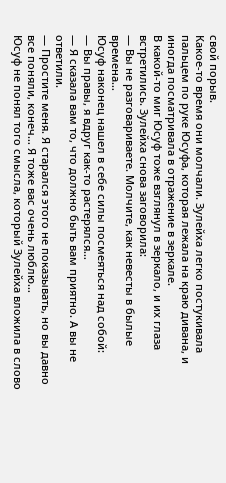свой порыв.
Какое-то время они молчали. Зулейха легко постукивала пальцем по руке Юсуфа, которая лежала на краю дивана, и иногда посматривала в отражение в зеркале.
В какой-то миг Юсуф тоже взглянул в зеркало, и их глаза встретились. Зулейха снова заговорила:
— Вы не разговариваете. Молчите, как невесты в былые времена…
Юсуф наконец нашел в себе силы посмеяться над собой:
— Вы правы, я вдруг как-то растерялся…
— Я сказала вам то, что должно быть вам приятно. А вы не ответили.
— Простите меня. Я старался этого не показывать, но вы давно все поняли, конеч… Я тоже вас очень люблю…
Юсуф не понял того смысла, который Зулейха вложила в слово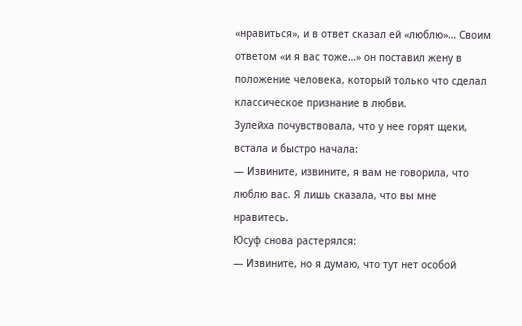«нравиться», и в ответ сказал ей «люблю»… Своим ответом «и я вас тоже…» он поставил жену в положение человека, который только что сделал классическое признание в любви.
Зулейха почувствовала, что у нее горят щеки, встала и быстро начала:
— Извините, извините, я вам не говорила, что люблю вас. Я лишь сказала, что вы мне нравитесь.
Юсуф снова растерялся:
— Извините, но я думаю, что тут нет особой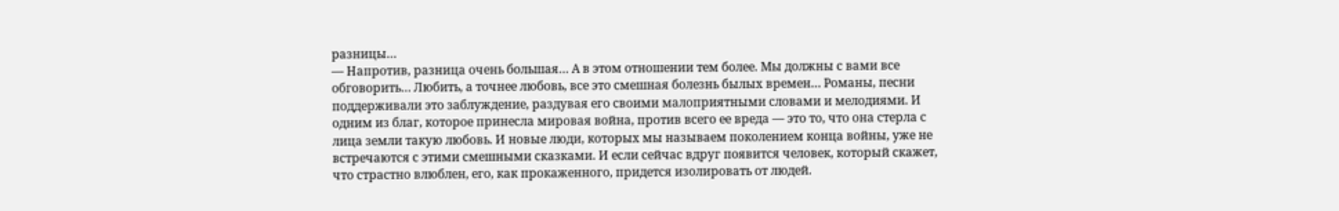разницы…
— Напротив, разница очень большая… А в этом отношении тем более. Мы должны с вами все обговорить… Любить, а точнее любовь, все это смешная болезнь былых времен… Романы, песни поддерживали это заблуждение, раздувая его своими малоприятными словами и мелодиями. И одним из благ, которое принесла мировая война, против всего ее вреда — это то, что она стерла с лица земли такую любовь. И новые люди, которых мы называем поколением конца войны, уже не встречаются с этими смешными сказками. И если сейчас вдруг появится человек, который скажет, что страстно влюблен, его, как прокаженного, придется изолировать от людей.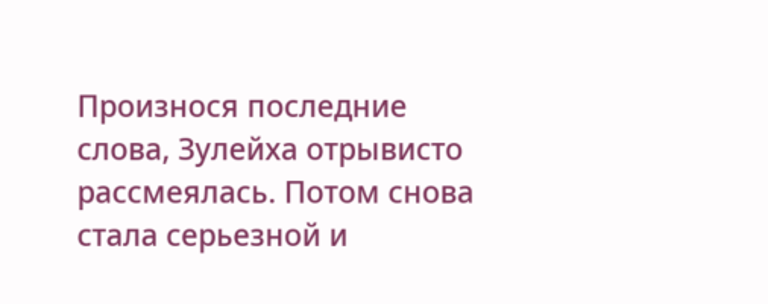Произнося последние слова, Зулейха отрывисто рассмеялась. Потом снова стала серьезной и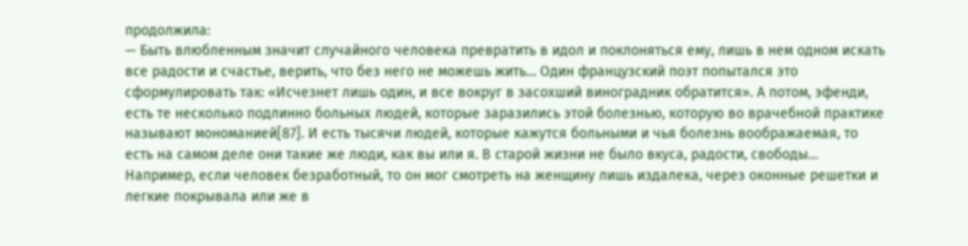продолжила:
— Быть влюбленным значит случайного человека превратить в идол и поклоняться ему, лишь в нем одном искать все радости и счастье, верить, что без него не можешь жить… Один французский поэт попытался это сформулировать так: «Исчезнет лишь один, и все вокруг в засохший виноградник обратится». А потом, эфенди, есть те несколько подлинно больных людей, которые заразились этой болезнью, которую во врачебной практике называют мономанией[87]. И есть тысячи людей, которые кажутся больными и чья болезнь воображаемая, то есть на самом деле они такие же люди, как вы или я. В старой жизни не было вкуса, радости, свободы… Например, если человек безработный, то он мог смотреть на женщину лишь издалека, через оконные решетки и легкие покрывала или же в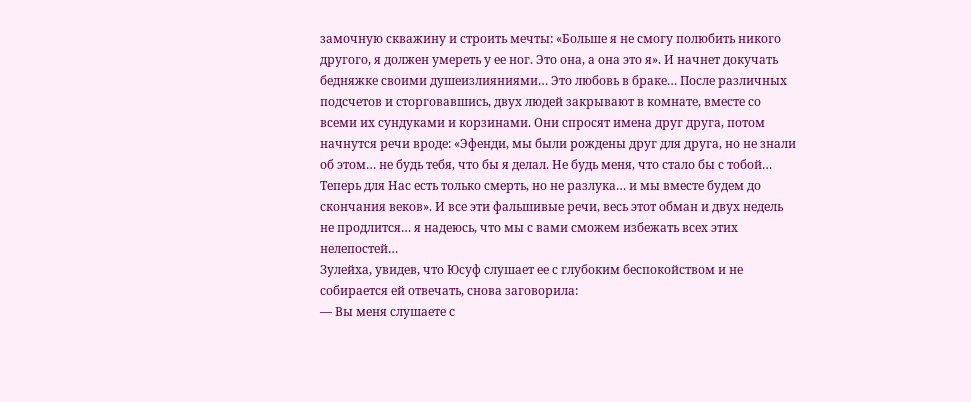замочную скважину и строить мечты: «Больше я не смогу полюбить никого другого, я должен умереть у ее ног. Это она, а она это я». И начнет докучать бедняжке своими душеизлияниями… Это любовь в браке… После различных подсчетов и сторговавшись, двух людей закрывают в комнате, вместе со всеми их сундуками и корзинами. Они спросят имена друг друга, потом начнутся речи вроде: «Эфенди, мы были рождены друг для друга, но не знали об этом… не будь тебя, что бы я делал. Не будь меня, что стало бы с тобой… Теперь для Нас есть только смерть, но не разлука… и мы вместе будем до скончания веков». И все эти фальшивые речи, весь этот обман и двух недель не продлится… я надеюсь, что мы с вами сможем избежать всех этих нелепостей…
Зулейха, увидев, что Юсуф слушает ее с глубоким беспокойством и не собирается ей отвечать, снова заговорила:
— Вы меня слушаете с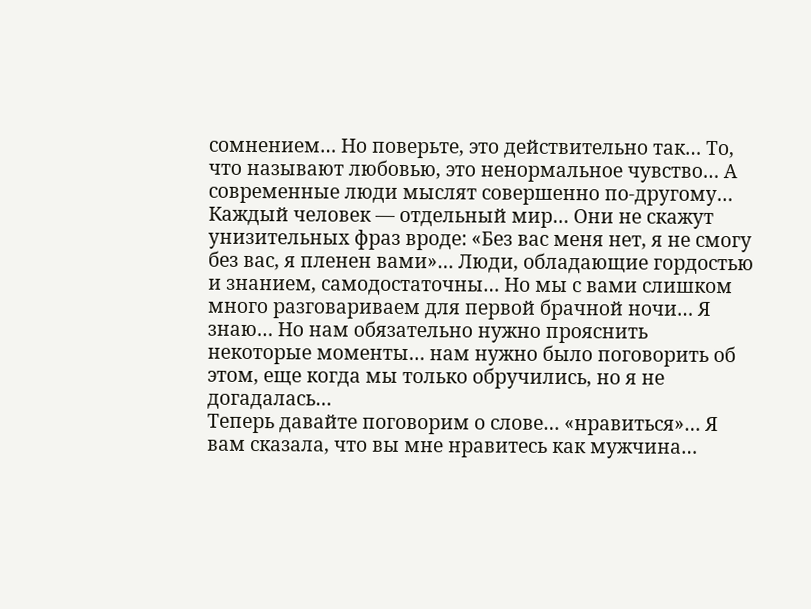сомнением… Но поверьте, это действительно так… То, что называют любовью, это ненормальное чувство… А современные люди мыслят совершенно по-другому… Каждый человек — отдельный мир… Они не скажут унизительных фраз вроде: «Без вас меня нет, я не смогу без вас, я пленен вами»… Люди, обладающие гордостью и знанием, самодостаточны… Но мы с вами слишком много разговариваем для первой брачной ночи… Я знаю… Но нам обязательно нужно прояснить некоторые моменты… нам нужно было поговорить об этом, еще когда мы только обручились, но я не догадалась…
Теперь давайте поговорим о слове… «нравиться»… Я вам сказала, что вы мне нравитесь как мужчина…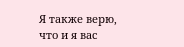Я также верю, что и я вас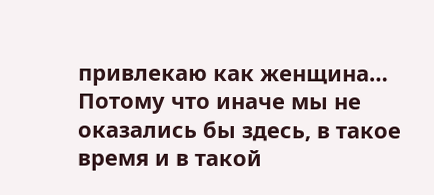привлекаю как женщина… Потому что иначе мы не оказались бы здесь, в такое время и в такой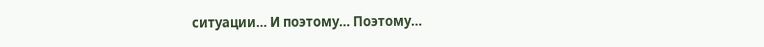ситуации… И поэтому… Поэтому…